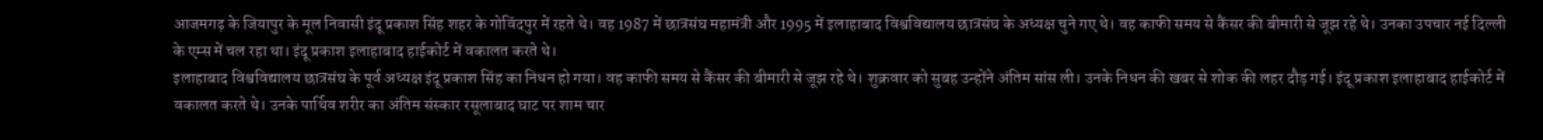आजमगढ़ के जियापुर के मूल निवासी इंदू प्रकाश सिंह शहर के गोविंदपुर में रहते थे। वह 1987 में छात्रसंघ महामंत्री और 1995 में इलाहाबाद विश्वविद्यालय छात्रसंघ के अध्यक्ष चुने गए थे। वह काफी समय से कैंसर की बीमारी से जूझ रहे थे। उनका उपचार नई दिल्ली के एम्स में चल रहा था। इंदू प्रकाश इलाहाबाद हाईकोर्ट में वकालत करते थे।
इलाहाबाद विश्वविद्यालय छात्रसंघ के पूर्व अध्यक्ष इंदू प्रकाश सिंह का निधन हो गया। वह काफी समय से कैंसर की बीमारी से जूझ रहे थे। शुक्रवार को सुबह उन्होंने अंतिम सांस ली। उनके निधन की खबर से शोक की लहर दौड़ गई। इंदू प्रकाश इलाहाबाद हाईकोर्ट में वकालत करते थे। उनके पार्थिव शरीर का अंतिम संस्कार रसूलाबाद घाट पर शाम चार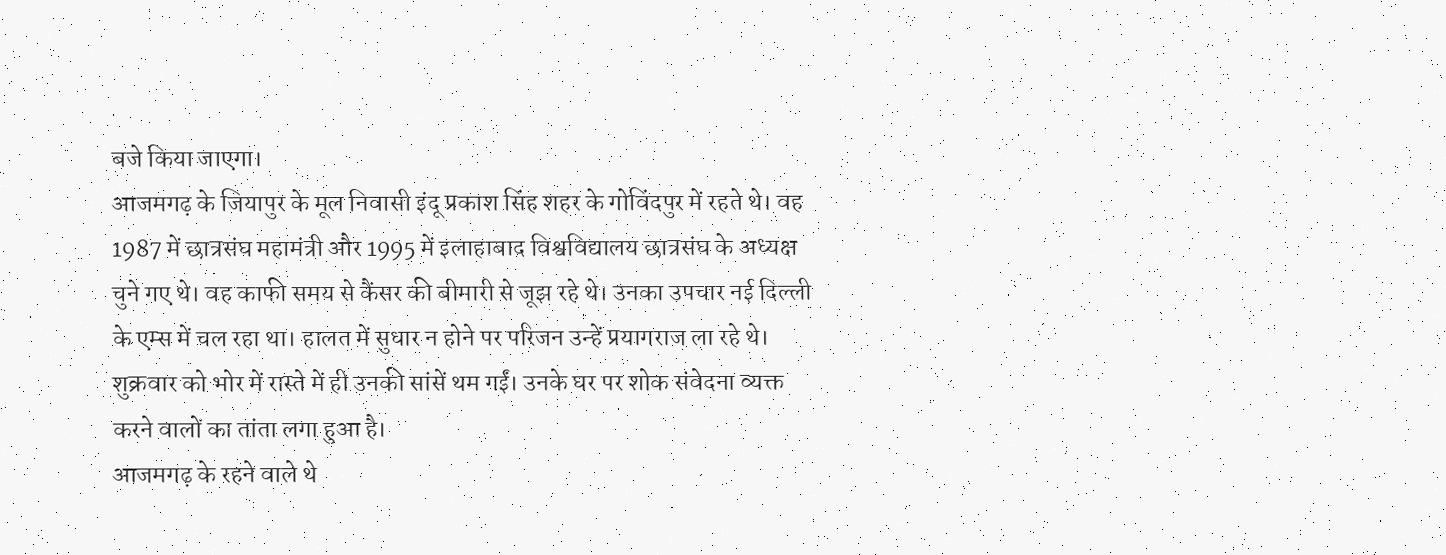बजे किया जाएगा।
आजमगढ़ के जियापुर के मूल निवासी इंदू प्रकाश सिंह शहर के गोविंदपुर में रहते थे। वह 1987 में छात्रसंघ महामंत्री और 1995 में इलाहाबाद विश्वविद्यालय छात्रसंघ के अध्यक्ष चुने गए थे। वह काफी समय से कैंसर की बीमारी से जूझ रहे थे। उनका उपचार नई दिल्ली के एम्स में चल रहा था। हालत में सुधार न होने पर परिजन उन्हें प्रयागराज ला रहे थे। शुक्रवार को भोर में रास्ते में ही उनकी सांसें थम गईं। उनके घर पर शोक संवेदना व्यक्त करने वालों का तांता लगा हुआ है।
आजमगढ़ के रहने वाले थे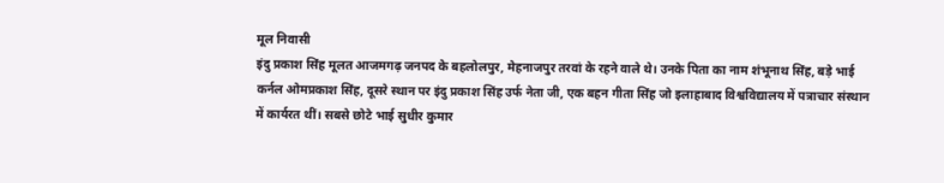मूल निवासी
इंदु प्रकाश सिंह मूलत आजमगढ़ जनपद के बहलोलपुर, मेहनाजपुर तरवां के रहने वाले थे। उनके पिता का नाम शंभूनाथ सिंह, बड़े भाई कर्नल ओमप्रकाश सिंह, दूसरे स्थान पर इंदु प्रकाश सिंह उर्फ नेता जी, एक बहन गीता सिंह जो इलाहाबाद विश्वविद्यालय में पत्राचार संस्थान में कार्यरत थीं। सबसे छोटे भाई सुधीर कुमार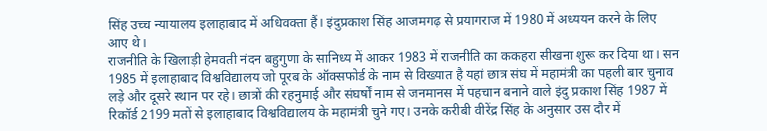सिंह उच्च न्यायालय इलाहाबाद में अधिवक्ता हैं। इंदुप्रकाश सिंह आजमगढ़ से प्रयागराज में 1980 में अध्ययन करने के लिए आए थे।
राजनीति के खिलाड़ी हेमवती नंदन बहुगुणा के सानिध्य में आकर 1983 में राजनीति का ककहरा सीखना शुरू कर दिया था। सन 1985 में इलाहाबाद विश्वविद्यालय जो पूरब के ऑक्सफोर्ड के नाम से विख्यात है यहां छात्र संघ में महामंत्री का पहली बार चुनाव लड़े और दूसरे स्थान पर रहे। छात्रों की रहनुमाई और संघर्षों नाम से जनमानस में पहचान बनाने वाले इंदु प्रकाश सिंह 1987 में रिकॉर्ड 2199 मतों से इलाहाबाद विश्वविद्यालय के महामंत्री चुने गए। उनके करीबी वीरेंद्र सिंह के अनुसार उस दौर में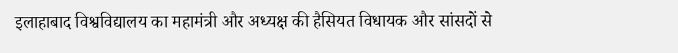इलाहाबाद विश्वविद्यालय का महामंत्री और अध्यक्ष की हैसियत विधायक और सांसदों से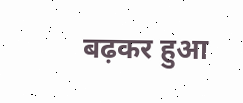बढ़कर हुआ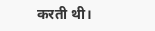करती थी।